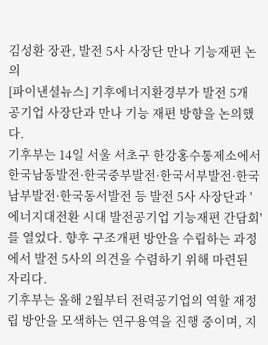김성환 장관, 발전 5사 사장단 만나 기능재편 논의
[파이낸셜뉴스] 기후에너지환경부가 발전 5개 공기업 사장단과 만나 기능 재편 방향을 논의했다.
기후부는 14일 서울 서초구 한강홍수통제소에서 한국남동발전·한국중부발전·한국서부발전·한국남부발전·한국동서발전 등 발전 5사 사장단과 '에너지대전환 시대 발전공기업 기능재편 간담회'를 열었다. 향후 구조개편 방안을 수립하는 과정에서 발전 5사의 의견을 수렴하기 위해 마련된 자리다.
기후부는 올해 2월부터 전력공기업의 역할 재정립 방안을 모색하는 연구용역을 진행 중이며, 지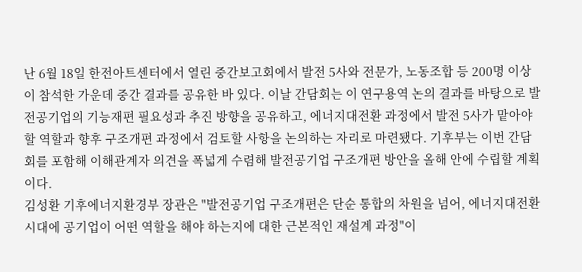난 6월 18일 한전아트센터에서 열린 중간보고회에서 발전 5사와 전문가, 노동조합 등 200명 이상이 참석한 가운데 중간 결과를 공유한 바 있다. 이날 간담회는 이 연구용역 논의 결과를 바탕으로 발전공기업의 기능재편 필요성과 추진 방향을 공유하고, 에너지대전환 과정에서 발전 5사가 맡아야 할 역할과 향후 구조개편 과정에서 검토할 사항을 논의하는 자리로 마련됐다. 기후부는 이번 간담회를 포함해 이해관계자 의견을 폭넓게 수렴해 발전공기업 구조개편 방안을 올해 안에 수립할 계획이다.
김성환 기후에너지환경부 장관은 "발전공기업 구조개편은 단순 통합의 차원을 넘어, 에너지대전환 시대에 공기업이 어떤 역할을 해야 하는지에 대한 근본적인 재설계 과정"이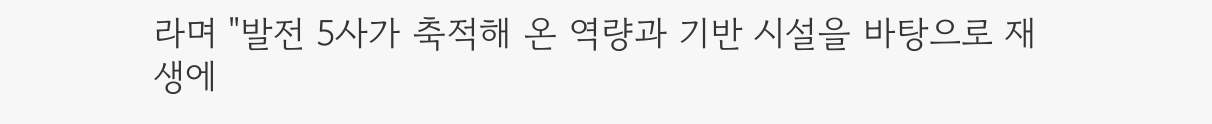라며 "발전 5사가 축적해 온 역량과 기반 시설을 바탕으로 재생에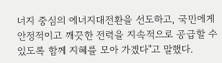너지 중심의 에너지대전환을 선도하고, 국민에게 안정적이고 깨끗한 전력을 지속적으로 공급할 수 있도록 함께 지혜를 모아 가겠다"고 말했다.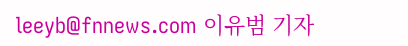leeyb@fnnews.com 이유범 기자